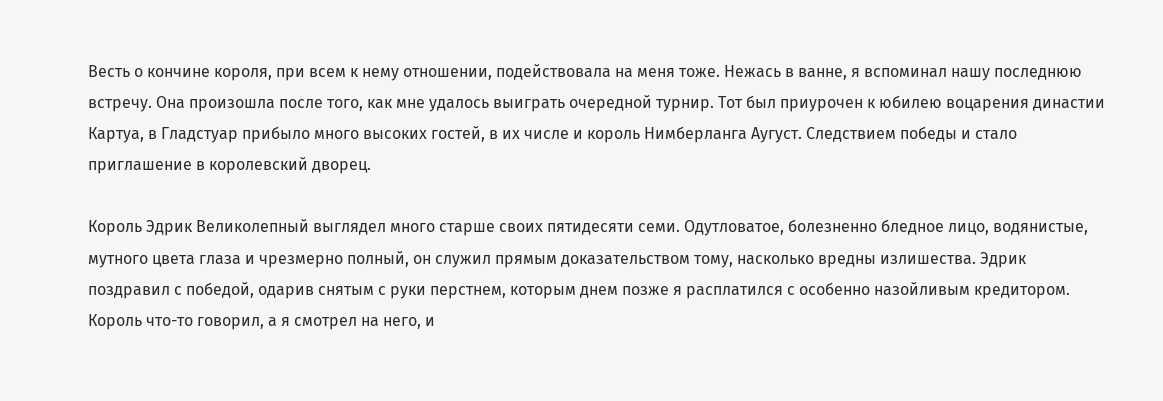Весть о кончине короля, при всем к нему отношении, подействовала на меня тоже. Нежась в ванне, я вспоминал нашу последнюю встречу. Она произошла после того, как мне удалось выиграть очередной турнир. Тот был приурочен к юбилею воцарения династии Картуа, в Гладстуар прибыло много высоких гостей, в их числе и король Нимберланга Аугуст. Следствием победы и стало приглашение в королевский дворец.

Король Эдрик Великолепный выглядел много старше своих пятидесяти семи. Одутловатое, болезненно бледное лицо, водянистые, мутного цвета глаза и чрезмерно полный, он служил прямым доказательством тому, насколько вредны излишества. Эдрик поздравил с победой, одарив снятым с руки перстнем, которым днем позже я расплатился с особенно назойливым кредитором. Король что-то говорил, а я смотрел на него, и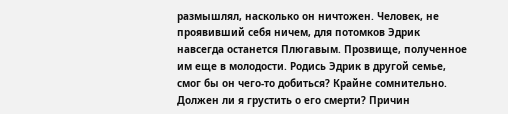размышлял, насколько он ничтожен. Человек, не проявивший себя ничем, для потомков Эдрик навсегда останется Плюгавым. Прозвище, полученное им еще в молодости. Родись Эдрик в другой семье, смог бы он чего-то добиться? Крайне сомнительно. Должен ли я грустить о его смерти? Причин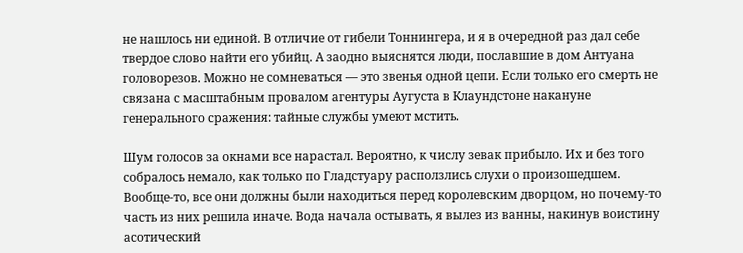не нашлось ни единой. В отличие от гибели Тоннингера, и я в очередной раз дал себе твердое слово найти его убийц. А заодно выяснятся люди, пославшие в дом Антуана головорезов. Можно не сомневаться — это звенья одной цепи. Если только его смерть не связана с масштабным провалом агентуры Аугуста в Клаундстоне накануне генерального сражения: тайные службы умеют мстить.

Шум голосов за окнами все нарастал. Вероятно, к числу зевак прибыло. Их и без того собралось немало, как только по Гладстуару расползлись слухи о произошедшем. Вообще-то, все они должны были находиться перед королевским дворцом, но почему-то часть из них решила иначе. Вода начала остывать, я вылез из ванны, накинув воистину асотический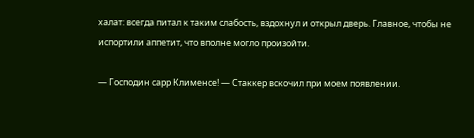халат: всегда питал к таким слабость, вздохнул и открыл дверь. Главное, чтобы не испортили аппетит, что вполне могло произойти.

— Господин сарр Клименсе! — Стаккер вскочил при моем появлении.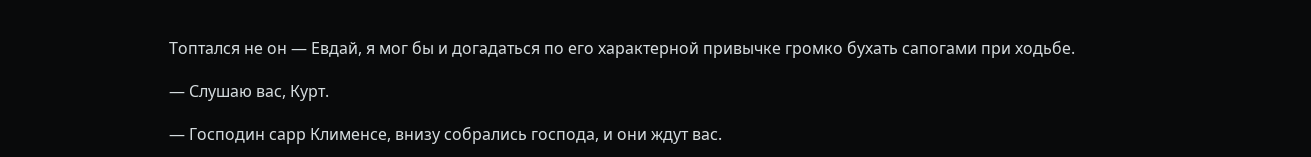Топтался не он — Евдай, я мог бы и догадаться по его характерной привычке громко бухать сапогами при ходьбе.

— Слушаю вас, Курт.

— Господин сарр Клименсе, внизу собрались господа, и они ждут вас.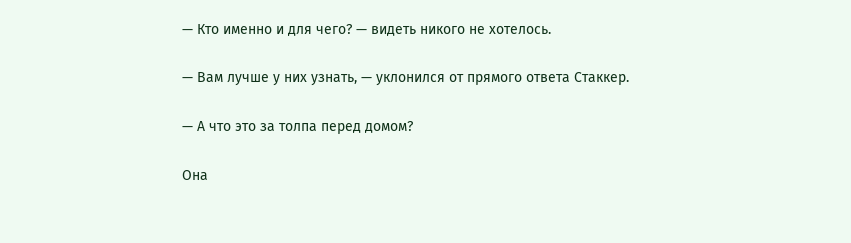— Кто именно и для чего? — видеть никого не хотелось.

— Вам лучше у них узнать, — уклонился от прямого ответа Стаккер.

— А что это за толпа перед домом?

Она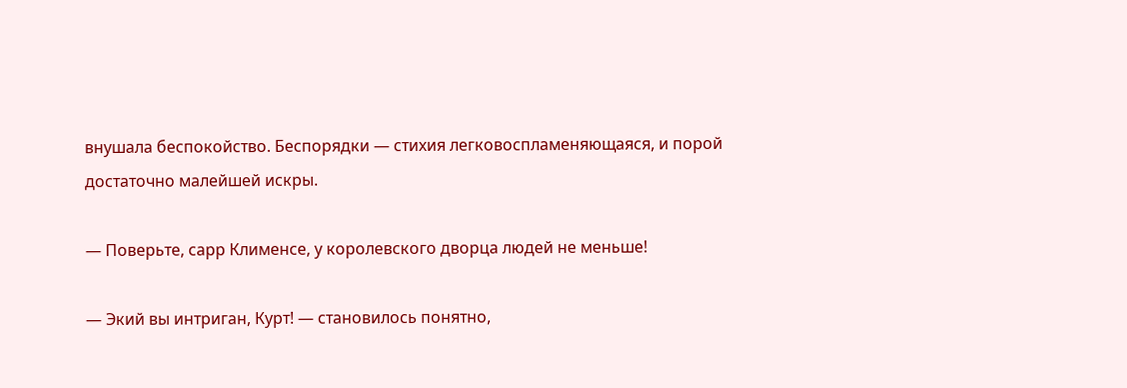внушала беспокойство. Беспорядки — стихия легковоспламеняющаяся, и порой достаточно малейшей искры.

— Поверьте, сарр Клименсе, у королевского дворца людей не меньше!

— Экий вы интриган, Курт! — становилось понятно,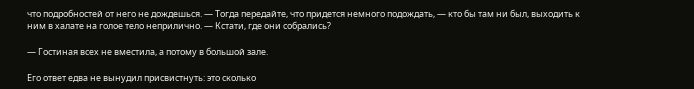что подробностей от него не дождешься. — Тогда передайте, что придется немного подождать, — кто бы там ни был, выходить к ним в халате на голое тело неприлично. — Кстати, где они собрались?

— Гостиная всех не вместила, а потому в большой зале.

Его ответ едва не вынудил присвистнуть: это сколько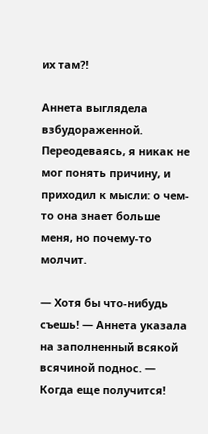их там⁈

Аннета выглядела взбудораженной. Переодеваясь, я никак не мог понять причину, и приходил к мысли: о чем-то она знает больше меня, но почему-то молчит.

— Хотя бы что-нибудь съешь! — Аннета указала на заполненный всякой всячиной поднос. — Когда еще получится!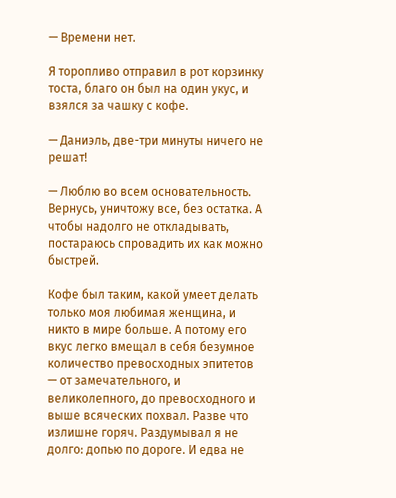— Времени нет.

Я торопливо отправил в рот корзинку тоста, благо он был на один укус, и взялся за чашку с кофе.

— Даниэль, две-три минуты ничего не решат!

— Люблю во всем основательность. Вернусь, уничтожу все, без остатка. А чтобы надолго не откладывать, постараюсь спровадить их как можно быстрей.

Кофе был таким, какой умеет делать только моя любимая женщина, и никто в мире больше. А потому его вкус легко вмещал в себя безумное количество превосходных эпитетов — от замечательного, и великолепного, до превосходного и выше всяческих похвал. Разве что излишне горяч. Раздумывал я не долго: допью по дороге. И едва не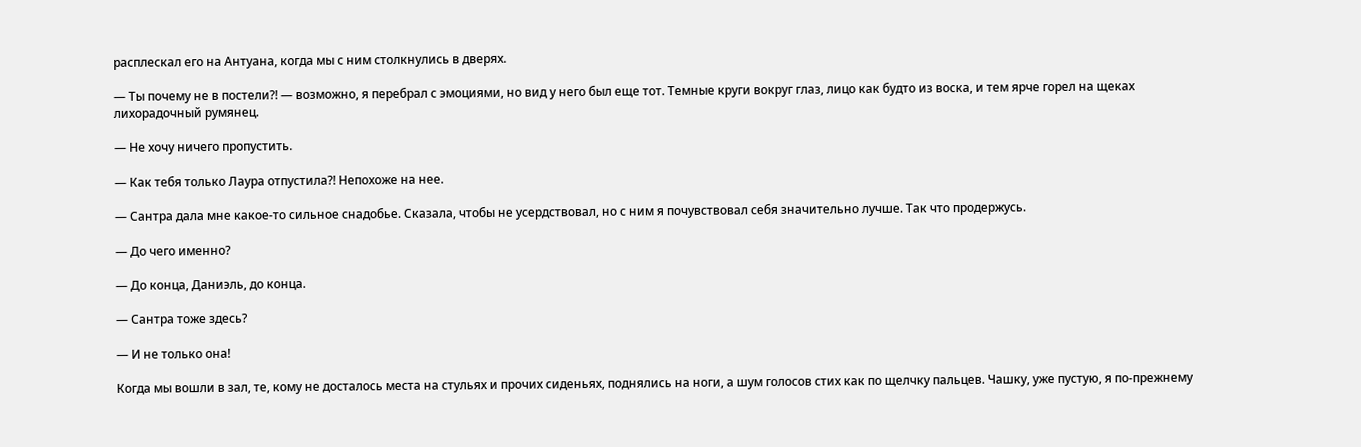расплескал его на Антуана, когда мы с ним столкнулись в дверях.

— Ты почему не в постели⁈ — возможно, я перебрал с эмоциями, но вид у него был еще тот. Темные круги вокруг глаз, лицо как будто из воска, и тем ярче горел на щеках лихорадочный румянец.

— Не хочу ничего пропустить.

— Как тебя только Лаура отпустила⁈ Непохоже на нее.

— Сантра дала мне какое-то сильное снадобье. Сказала, чтобы не усердствовал, но с ним я почувствовал себя значительно лучше. Так что продержусь.

— До чего именно?

— До конца, Даниэль, до конца.

— Сантра тоже здесь?

— И не только она!

Когда мы вошли в зал, те, кому не досталось места на стульях и прочих сиденьях, поднялись на ноги, а шум голосов стих как по щелчку пальцев. Чашку, уже пустую, я по-прежнему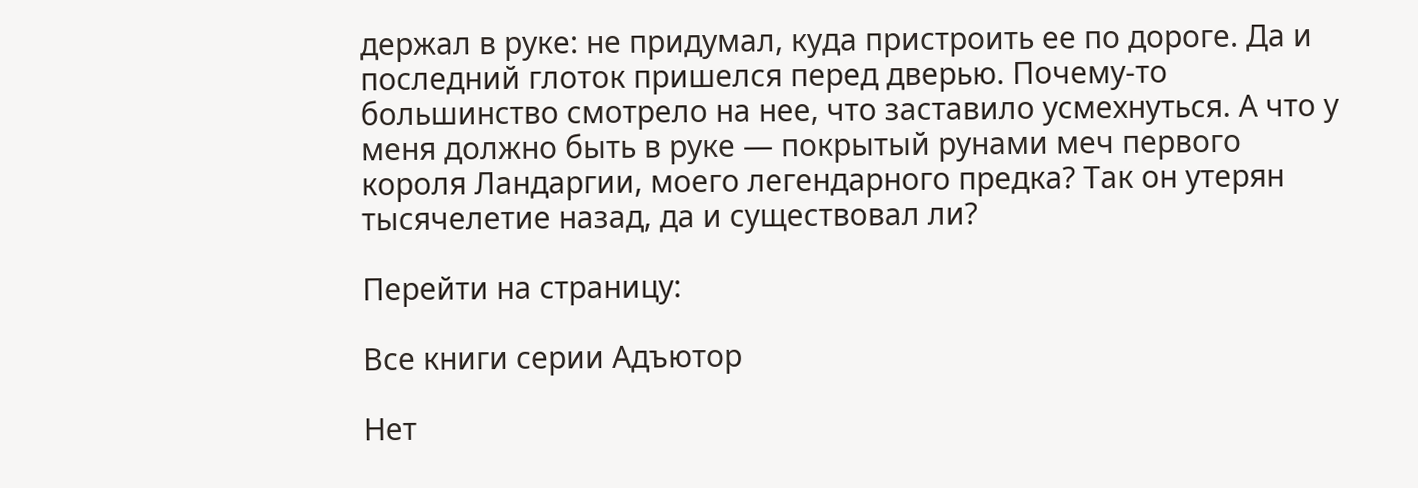держал в руке: не придумал, куда пристроить ее по дороге. Да и последний глоток пришелся перед дверью. Почему-то большинство смотрело на нее, что заставило усмехнуться. А что у меня должно быть в руке — покрытый рунами меч первого короля Ландаргии, моего легендарного предка? Так он утерян тысячелетие назад, да и существовал ли?

Перейти на страницу:

Все книги серии Адъютор

Нет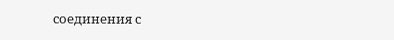соединения с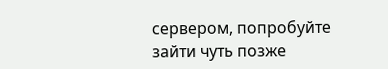сервером, попробуйте зайти чуть позже